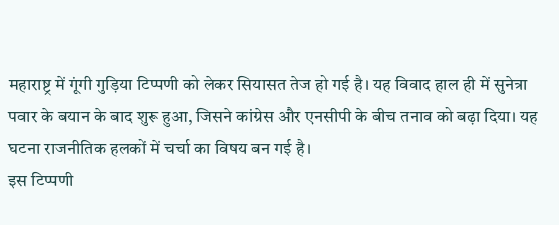महाराष्ट्र में गूंगी गुड़िया टिप्पणी को लेकर सियासत तेज हो गई है। यह विवाद हाल ही में सुनेत्रा पवार के बयान के बाद शुरू हुआ, जिसने कांग्रेस और एनसीपी के बीच तनाव को बढ़ा दिया। यह घटना राजनीतिक हलकों में चर्चा का विषय बन गई है।
इस टिप्पणी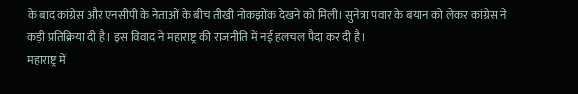के बाद कांग्रेस और एनसीपी के नेताओं के बीच तीखी नोकझोंक देखने को मिली। सुनेत्रा पवार के बयान को लेकर कांग्रेस ने कड़ी प्रतिक्रिया दी है। इस विवाद ने महाराष्ट्र की राजनीति में नई हलचल पैदा कर दी है।
महाराष्ट्र में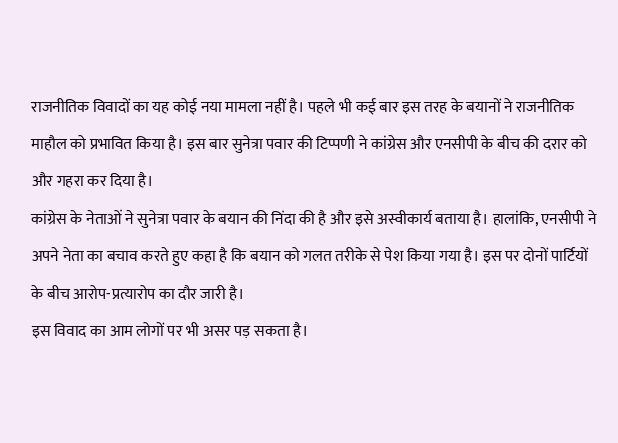राजनीतिक विवादों का यह कोई नया मामला नहीं है। पहले भी कई बार इस तरह के बयानों ने राजनीतिक माहौल को प्रभावित किया है। इस बार सुनेत्रा पवार की टिप्पणी ने कांग्रेस और एनसीपी के बीच की दरार को और गहरा कर दिया है।
कांग्रेस के नेताओं ने सुनेत्रा पवार के बयान की निंदा की है और इसे अस्वीकार्य बताया है। हालांकि, एनसीपी ने अपने नेता का बचाव करते हुए कहा है कि बयान को गलत तरीके से पेश किया गया है। इस पर दोनों पार्टियों के बीच आरोप-प्रत्यारोप का दौर जारी है।
इस विवाद का आम लोगों पर भी असर पड़ सकता है।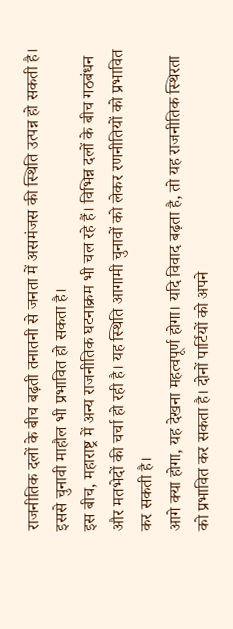राजनीतिक दलों के बीच बढ़ती तनातनी से जनता में असमंजस की स्थिति उत्पन्न हो सकती है। इससे चुनावी माहौल भी प्रभावित हो सकता है।
इस बीच, महाराष्ट्र में अन्य राजनीतिक घटनाक्रम भी चल रहे हैं। विभिन्न दलों के बीच गठबंधन और मतभेदों की चर्चा हो रही है। यह स्थिति आगामी चुनावों को लेकर रणनीतियों को प्रभावित कर सकती है।
आगे क्या होगा, यह देखना महत्वपूर्ण होगा। यदि विवाद बढ़ता है, तो यह राजनीतिक स्थिरता को प्रभावित कर सकता है। दोनों पार्टियों को अपने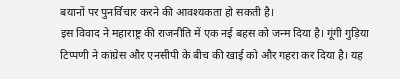बयानों पर पुनर्विचार करने की आवश्यकता हो सकती है।
इस विवाद ने महाराष्ट्र की राजनीति में एक नई बहस को जन्म दिया है। गूंगी गुड़िया टिप्पणी ने कांग्रेस और एनसीपी के बीच की खाई को और गहरा कर दिया है। यह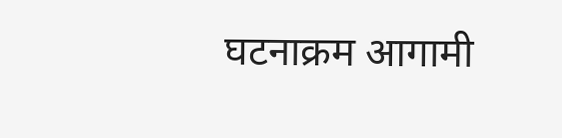घटनाक्रम आगामी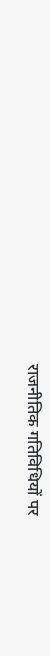राजनीतिक गतिविधियों पर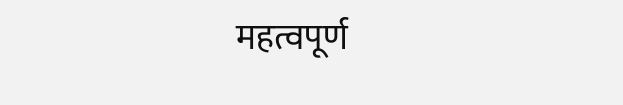महत्वपूर्ण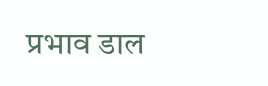प्रभाव डाल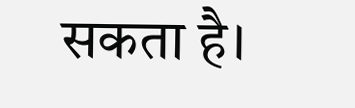सकता है।